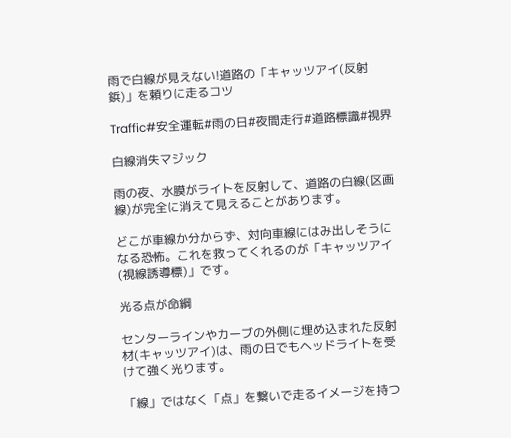雨で白線が見えない!道路の「キャッツアイ(反射鋲)」を頼りに走るコツ

Traffic#安全運転#雨の日#夜間走行#道路標識#視界

白線消失マジック

雨の夜、水膜がライトを反射して、道路の白線(区画線)が完全に消えて見えることがあります。

どこが車線か分からず、対向車線にはみ出しそうになる恐怖。これを救ってくれるのが「キャッツアイ(視線誘導標)」です。

光る点が命綱

センターラインやカーブの外側に埋め込まれた反射材(キャッツアイ)は、雨の日でもヘッドライトを受けて強く光ります。

「線」ではなく「点」を繋いで走るイメージを持つ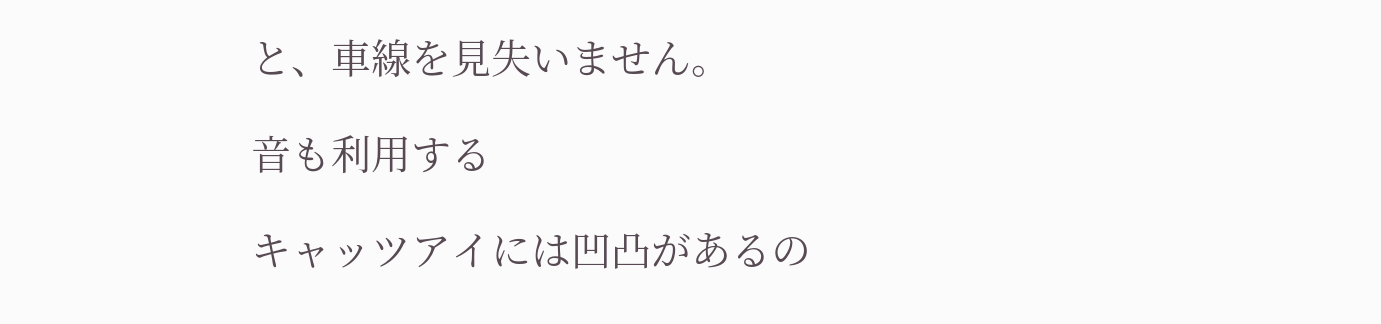と、車線を見失いません。

音も利用する

キャッツアイには凹凸があるの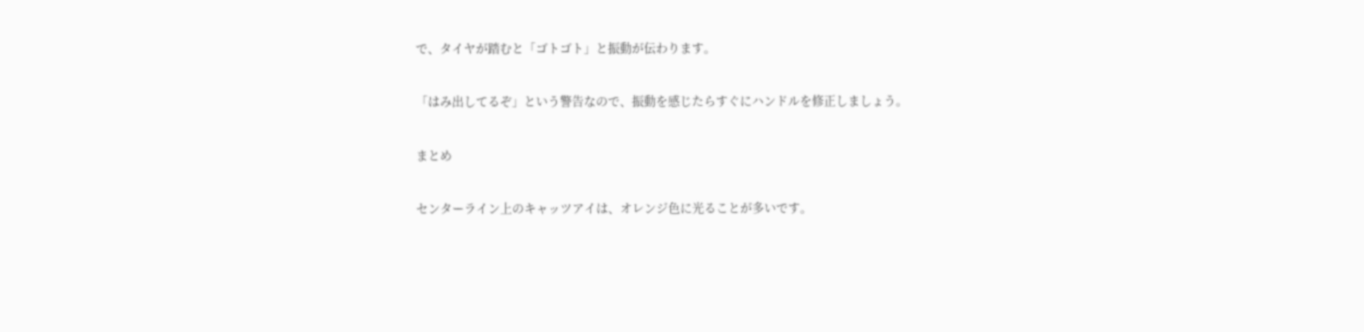で、タイヤが踏むと「ゴトゴト」と振動が伝わります。

「はみ出してるぞ」という警告なので、振動を感じたらすぐにハンドルを修正しましょう。

まとめ

センターライン上のキャッツアイは、オレンジ色に光ることが多いです。